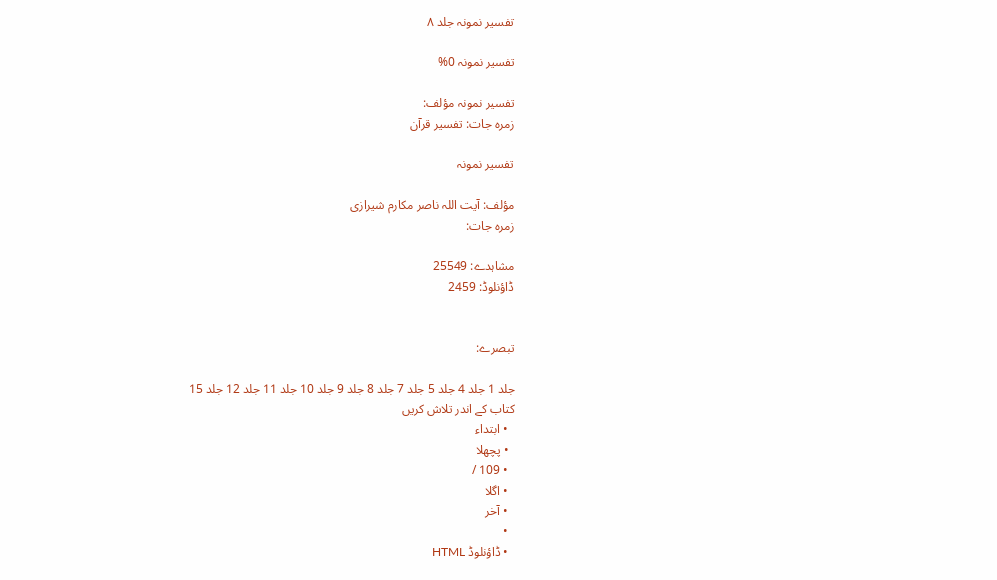تفسیر نمونہ جلد ۸

تفسیر نمونہ 0%

تفسیر نمونہ مؤلف:
زمرہ جات: تفسیر قرآن

تفسیر نمونہ

مؤلف: آیت اللہ ناصر مکارم شیرازی
زمرہ جات:

مشاہدے: 25549
ڈاؤنلوڈ: 2459


تبصرے:

جلد 1 جلد 4 جلد 5 جلد 7 جلد 8 جلد 9 جلد 10 جلد 11 جلد 12 جلد 15
کتاب کے اندر تلاش کریں
  • ابتداء
  • پچھلا
  • 109 /
  • اگلا
  • آخر
  •
  • ڈاؤنلوڈ HTML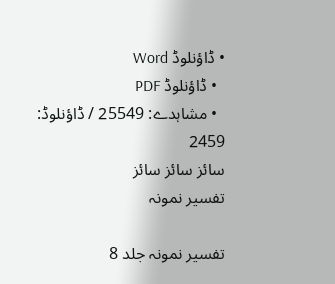• ڈاؤنلوڈ Word
  • ڈاؤنلوڈ PDF
  • مشاہدے: 25549 / ڈاؤنلوڈ: 2459
سائز سائز سائز
تفسیر نمونہ

تفسیر نمونہ جلد 8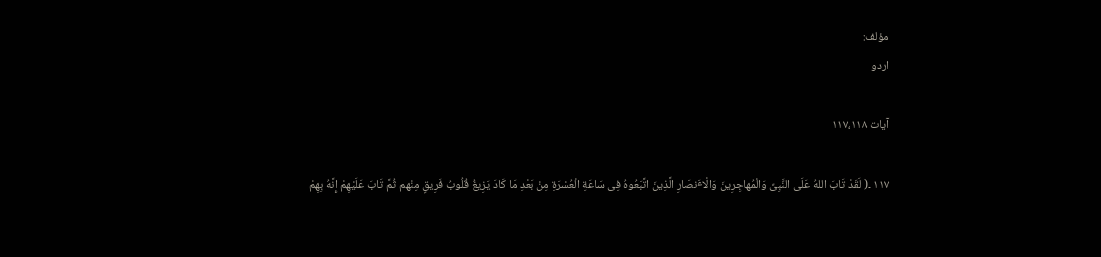مؤلف:
اردو

آیات ۱۱۷،۱۱۸

۱۱۷ ۔( لَقَدْ تَابَ اللهُ عَلَی النَّبِیِّ وَالْمُهاجِرِینَ وَالْاٴَنصَارِ الَّذِینَ اتَّبَعُوهُ فِی سَاعَةِ الْعُسْرَةِ مِنْ بَعْدِ مَا کَادَ یَزِیغُ قُلُوبُ فَرِیقٍ مِنْهم ثُمَّ تَابَ عَلَیْهِمْ إِنَّهُ بِهِمْ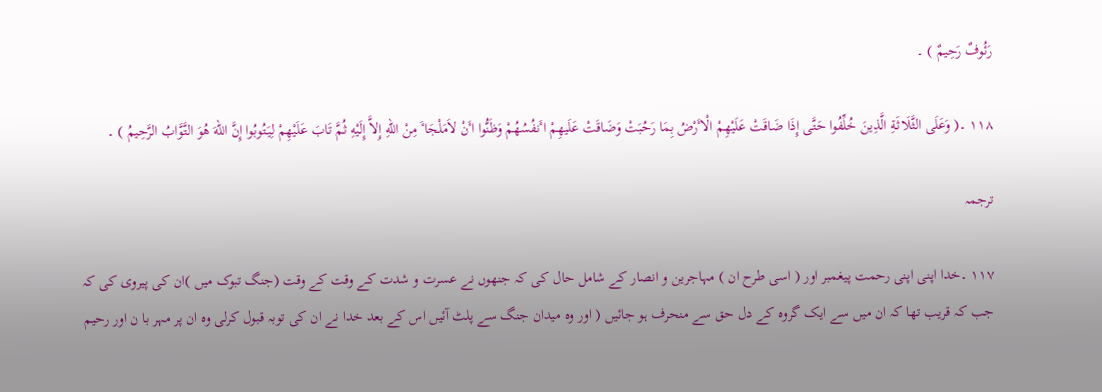رَئُوفٌ رَحِیمٌ ) ۔

۱۱۸ ۔( وَعَلَی الثَّلَاثَةِ الَّذِینَ خُلِّفُوا حَتَّی إِذَا ضَاقَتْ عَلَیْهِمْ الْاٴَرْضُ بِمَا رَحُبَتْ وَضَاقَتْ عَلَیهِمْ اٴَنفُسُهُمْ وَظَنُّوا اٴَنْ لاَمَلْجَاٴَ مِنْ اللهِ إِلاَّ إِلَیْهِ ثُمَّ تَابَ عَلَیْهِمْ لِیَتُوبُوا إِنَّ اللهَ هُوَ التَّوَّابُ الرَّحِیمُ ) ۔

ترجمہ

۱۱۷ ۔خدا اپنی اپنی رحمت پیغمبر اور ( اسی طرح ان ) مہاجرین و انصار کے شامل حال کی کہ جنھوں نے عسرت و شدت کے وقت کے وقت (جنگ تبوک میں )ان کی پیروی کی کہ جب کہ قریب تھا کہ ان میں سے ایک گروہ کے دل حق سے منحرف ہو جائیں ( اور وہ میدان جنگ سے پلٹ آئیں اس کے بعد خدا نے ان کی توبہ قبول کرلی وہ ان پر مہر با ن اور رحیم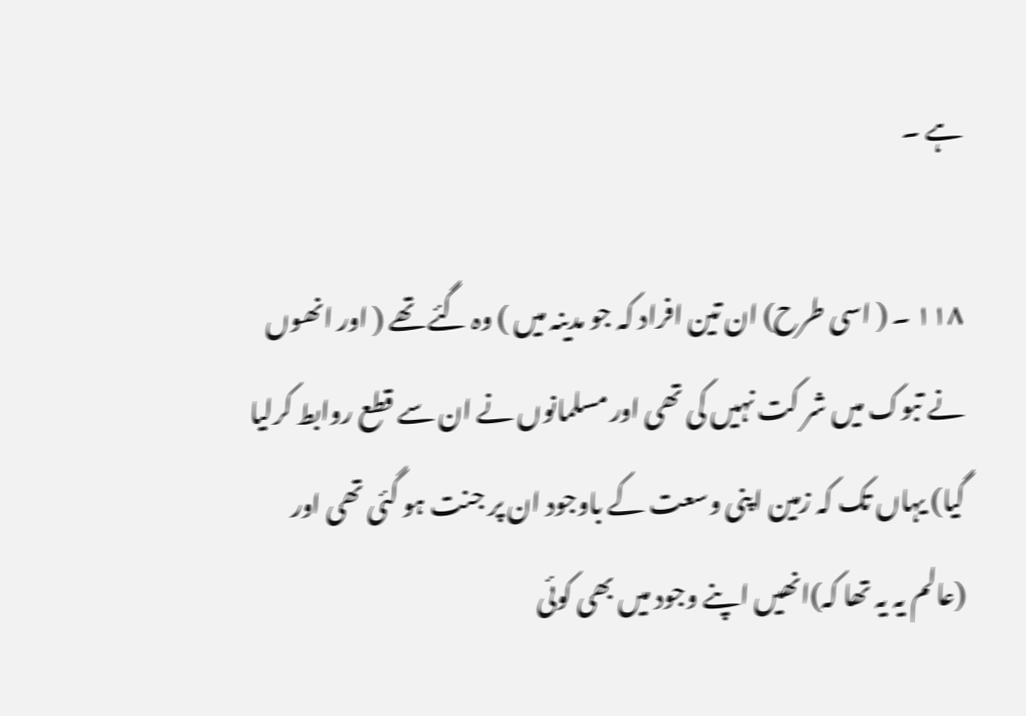ہے ۔

۱۱۸ ۔ ( اسی طرح) ان تین افراد کہ جو مدینہ میں ) وہ گئے تھے ( اور انھوں نے تبوک میں شر کت نہیں کی تھی اور مسلمانوں نے ان سے قطع روابط کرلیا گیا) یہاں تک کہ زمین اپنی وسعت کے باوجود ان پر جنت ہو گئی تھی اور (عالم یہ یہ تھا کہ)انھیں اپنے وجود میں بھی کوئی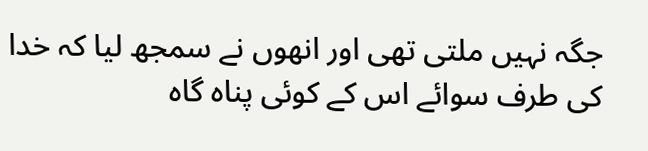جگہ نہیں ملتی تھی اور انھوں نے سمجھ لیا کہ خدا کی طرف سوائے اس کے کوئی پناہ گاہ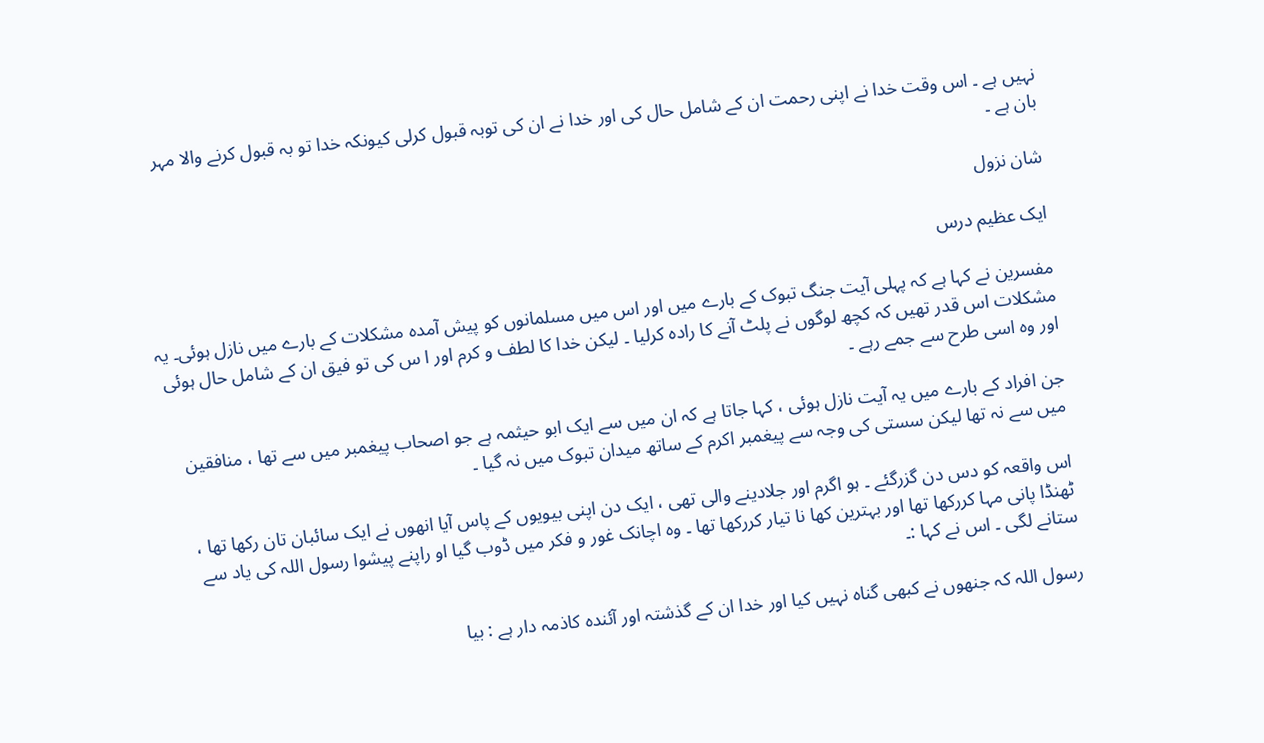نہیں ہے ۔ اس وقت خدا نے اپنی رحمت ان کے شامل حال کی اور خدا نے ان کی توبہ قبول کرلی کیونکہ خدا تو بہ قبول کرنے والا مہر بان ہے ۔

شان نزول

ایک عظیم درس

مفسرین نے کہا ہے کہ پہلی آیت جنگ تبوک کے بارے میں اور اس میں مسلمانوں کو پیش آمدہ مشکلات کے بارے میں نازل ہوئی۔ یہ مشکلات اس قدر تھیں کہ کچھ لوگوں نے پلٹ آنے کا رادہ کرلیا ۔ لیکن خدا کا لطف و کرم اور ا س کی تو فیق ان کے شامل حال ہوئی اور وہ اسی طرح سے جمے رہے ۔

جن افراد کے بارے میں یہ آیت نازل ہوئی ، کہا جاتا ہے کہ ان میں سے ایک ابو حیثمہ ہے جو اصحاب پیغمبر میں سے تھا ، منافقین میں سے نہ تھا لیکن سستی کی وجہ سے پیغمبر اکرم کے ساتھ میدان تبوک میں نہ گیا ۔

اس واقعہ کو دس دن گزرگئے ۔ ہو اگرم اور جلادینے والی تھی ، ایک دن اپنی بیویوں کے پاس آیا انھوں نے ایک سائبان تان رکھا تھا ، ٹھنڈا پانی مہا کررکھا تھا اور بہترین کھا نا تیار کررکھا تھا ۔ وہ اچانک غور و فکر میں ڈوب گیا او راپنے پیشوا رسول اللہ کی یاد سے ستانے لگی ۔ اس نے کہا :۔

رسول اللہ کہ جنھوں نے کبھی گناہ نہیں کیا اور خدا ان کے گذشتہ اور آئندہ کاذمہ دار ہے : بیا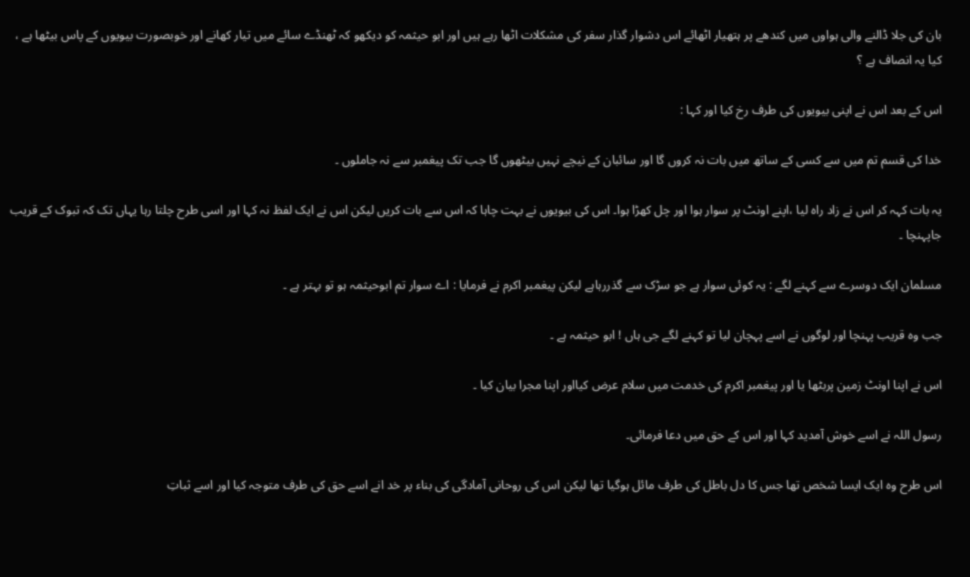بان کی جلا ڈالنے والی ہواوں میں کندھے پر ہتھیار اٹھائے اس دشوار گذار سفر کی مشکلات اٹھا رہے ہیں اور ابو حیثمہ کو دیکھو کہ ٹھنڈے سائے میں تیار کھانے اور خوبصورت بیویوں کے پاس بیٹھا ہے ، کیا یہ انصاف ہے ؟

اس کے بعد اس نے اپنی بیویوں کی طرف رخ کیا اور کہا :

خدا کی قسم تم میں سے کسی کے ساتھ میں بات نہ کروں گا اور سائبان کے نیچے نہیں بیٹھوں گا جب تک پیغمبر سے نہ جاملوں ۔

یہ بات کہہ کر اس نے زاد راہ لیا ،اپنے اونٹ پر سوار ہوا اور چل کھڑا ہوا۔ اس کی بیویوں نے بہت چاہا کہ اس سے بات کریں لیکن اس نے ایک لفظ نہ کہا اور اسی طرح چلتا رہا یہاں تک کہ تبوک کے قریب جاپہنچا ۔

مسلمان ایک دوسرے سے کہنے لگے : یہ کوئی سوار ہے جو سڑک سے گذررہاہے لیکن پیغمبر اکرم نے فرمایا : اے سوار تم ابوحیثمہ ہو تو بہتر ہے ۔

جب وہ قریب پہنچا اور لوگوں نے اسے پہچان لیا تو کہنے لگے جی ہاں ! ابو حیثمہ ہے ۔

اس نے اپنا اونٹ زمین پربٹھا یا اور پیغمبر اکرم کی خدمت میں سلام عرض کیااور اپنا مجرا بیان کیا ۔

رسول اللہ نے اسے خوش آمدید کہا اور اس کے حق میں دعا فرمائی۔

اس طرح وہ ایک ایسا شخص تھا جس کا دل باطل کی طرف مائل ہوگیا تھا لیکن اس کی روحانی آمادگی کی بناء پر خد انے اسے حق کی طرف متوجہ کیا اور اسے ثباتِ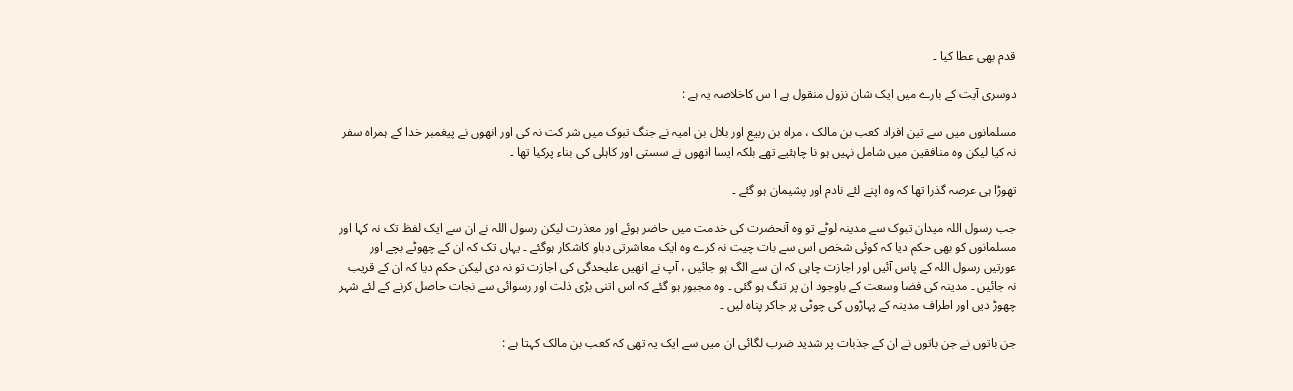قدم بھی عطا کیا ۔

دوسری آیت کے بارے میں ایک شان نزول منقول ہے ا س کاخلاصہ یہ ہے :

مسلمانوں میں سے تین افراد کعب بن مالک ، مراہ بن ربیع اور بلال بن امیہ نے جنگ تبوک میں شر کت نہ کی اور انھوں نے پیغمبر خدا کے ہمراہ سفر نہ کیا لیکن وہ منافقین میں شامل نہیں ہو نا چاہئیے تھے بلکہ ایسا انھوں نے سستی اور کاہلی کی بناء پرکیا تھا ۔

تھوڑا ہی عرصہ گذرا تھا کہ وہ اپنے لئے نادم اور پشیمان ہو گئے ۔

جب رسول اللہ میدان تبوک سے مدینہ لوٹے تو وہ آنحضرت کی خدمت میں حاضر ہوئے اور معذرت لیکن رسول اللہ نے ان سے ایک لفظ تک نہ کہا اور مسلمانوں کو بھی حکم دیا کہ کوئی شخص اس سے بات چیت نہ کرے وہ ایک معاشرتی دباو کاشکار ہوگئے ۔ یہاں تک کہ ان کے چھوٹے بچے اور عورتیں رسول اللہ کے پاس آئیں اور اجازت چاہی کہ ان سے الگ ہو جائیں ، آپ نے انھیں علیحدگی کی اجازت تو نہ دی لیکن حکم دیا کہ ان کے قریب نہ جائیں ۔ مدینہ کی فضا وسعت کے باوجود ان پر تنگ ہو گئی ۔ وہ مجبور ہو گئے کہ اس اتنی بڑی ذلت اور رسوائی سے نجات حاصل کرنے کے لئے شہر چھوڑ دیں اور اطراف مدینہ کے پہاڑوں کی چوٹی پر جاکر پناہ لیں ۔

جن باتوں نے جن باتوں نے ان کے جذبات پر شدید ضرب لگائی ان میں سے ایک یہ تھی کہ کعب بن مالک کہتا ہے :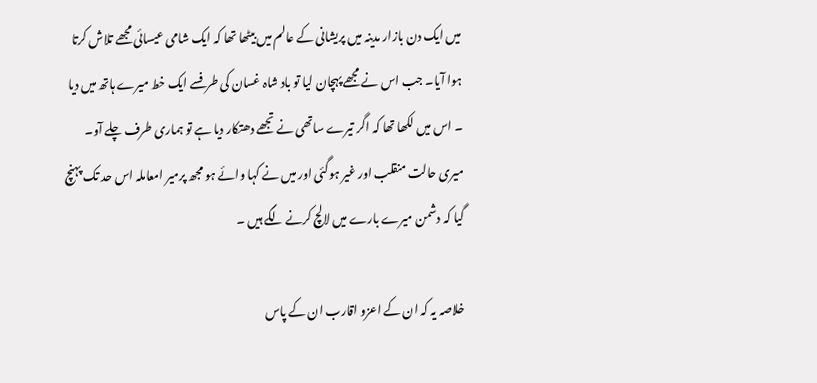میں ایک دن بازار مدینہ میں پریشانی کے عالم میں بیٹھا تھا کہ ایک شامی عیسائی مجھے تلاش کرتا ہوا آیا۔ جب اس نے مجھے پہچان لیا تو باد شاہ غسان کی طرفسے ایک خط میرے ہاتھ میں دیا ۔ اس میں لکھا تھا کہ اگر تیرے ساتھی نے تجھے دھتکار دیا ہے تو ہماری طرف چلے آو۔ میری حالت منقلب اور غیر ہوگئی اور میں نے کہا وائے ہو مجھ پرمیر امعاملہ اس حد تک پہنچ گیا کہ دشمن میرے بارے میں لالچ کرنے لگے ہیں ۔

خلاصہ یہ کہ ان کے اعزو اقارب ان کے پاس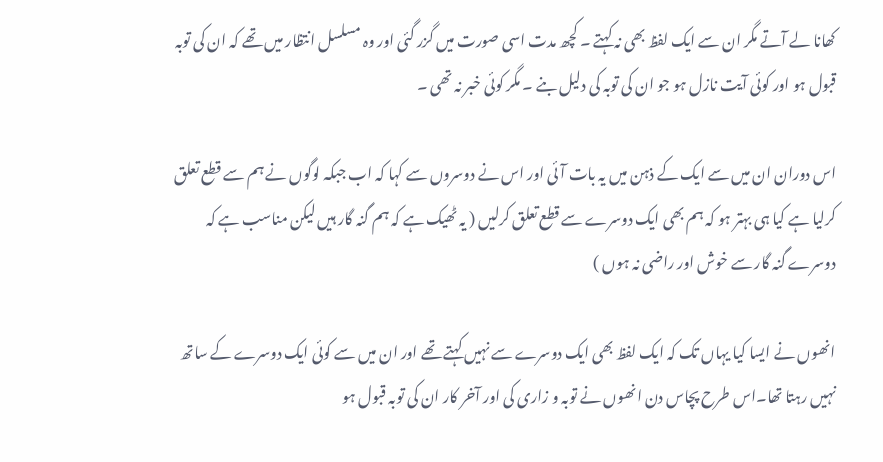کھانا لے آتے مگر ان سے ایک لفظ بھی نہ کہتے ۔ کچھ مدت اسی صورت میں گزر گئی اور وہ مسلسل انتظار میں تھے کہ ان کی توبہ قبول ہو اور کوئی آیت نازل ہو جو ان کی توبہ کی دلیل بنے ۔ مگر کوئی خبر نہ تھی ۔

اس دوران ان میں سے ایک کے ذہن میں یہ بات آئی اور اس نے دوسروں سے کہا کہ اب جبکہ لوگوں نے ہم سے قطع تعلق کرلیا ہے کیا ہی بہتر ہو کہ ہم بھی ایک دوسرے سے قطع تعلق کرلیں ( یہ ٹھیک ہے کہ ہم گنہ گار ہیں لیکن مناسب ہے کہ دوسرے گنہ گار سے خوش اور راضی نہ ہوں )

انھوں نے ایسا کیا یہاں تک کہ ایک لفظ بھی ایک دوسرے سے نہیں کہتے تھے اور ان میں سے کوئی ایک دوسرے کے ساتھ نہیں رہتا تھا۔اس طرح پچاس دن انھوں نے توبہ و زاری کی اور آخر کار ان کی توبہ قبول ہو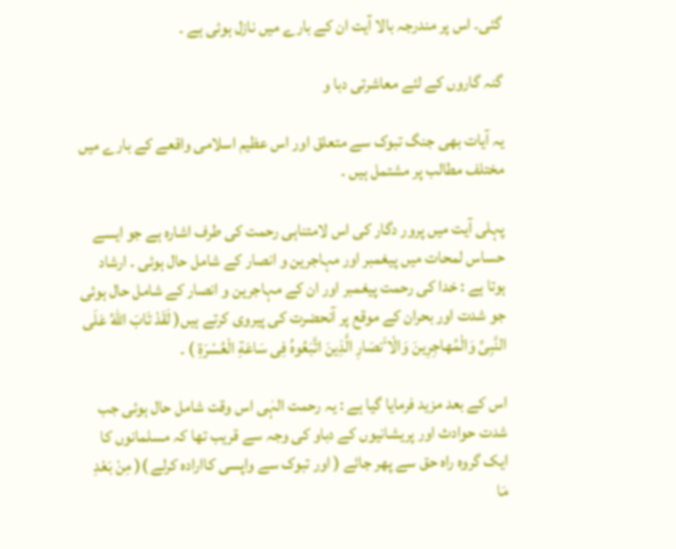گئی۔ اس پر مندرجہ بالا آیت ان کے بارے میں نازل ہوئی ہے ۔

گنہ گاروں کے لئے معاشرتی دبا و

یہ آیات بھی جنگ تبوک سے متعلق اور اس عظیم اسلامی واقعے کے بارے میں مختلف مطالب پر مشتمل ہیں ۔

پہلی آیت میں پرور دگار کی اس لامتناہی رحمت کی طرف اشارہ ہے جو ایسے حساس لمحات میں پیغمبر اور مہاجرین و انصار کے شامل حال ہوئی ۔ ارشاد ہوتا ہے : خدا کی رحمت پیغمبر اور ان کے مہاجرین و انصار کے شامل حال ہوئی جو شدت اور بحران کے موقع پر آنحضرت کی پیروی کرتے ہیں( لَقَدْ تَابَ اللهُ عَلَی النَّبِیِّ وَالْمُهاجِرِینَ وَالْاٴَنصَارِ الَّذِینَ اتَّبَعُوهُ فِی سَاعَةِ الْعُسْرَةِ ) ۔

اس کے بعد مزید فرمایا گیا ہے : یہ رحمت الہٰی اس وقت شامل حال ہوئی جب شدت حوادث اور پریشانیوں کے دباو کی وجہ سے قریب تھا کہ مسلمانوں کا ایک گروہ راہ حق سے پھر جائے ( اور تبوک سے واپسی کاارادہ کرلے )( مِنْ بَعْدِ مَا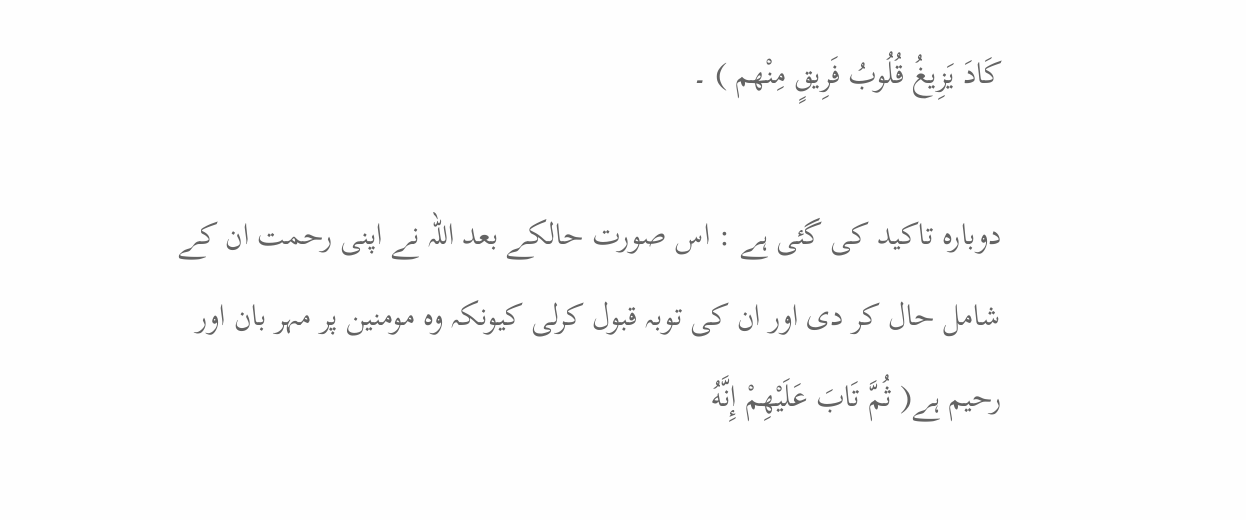کَادَ یَزِیغُ قُلُوبُ فَرِیقٍ مِنْهم ) ۔

دوبارہ تاکید کی گئی ہے : اس صورت حالکے بعد اللہ نے اپنی رحمت ان کے شامل حال کر دی اور ان کی توبہ قبول کرلی کیونکہ وہ مومنین پر مہر بان اور رحیم ہے( ثُمَّ تَابَ عَلَیْهِمْ إِنَّهُ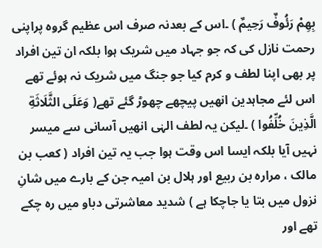بِهِمْ رَئُوفٌ رَحِیمٌ ) ۔اس کے بعدنہ صرف اس عظیم گروہ پراپنی رحمت نازل کی کہ جو جہاد میں شریک ہوا بلکہ ان تین افراد پر بھی اپنا لطف و کرم کیا جو جنگ میں شریک نہ ہوئے تھے اس لئے مجاہدین انھیں پیچھے چھوڑ گئے تھے( وَعَلَی الثَّلَاثَةِ الَّذِینَ خُلِّفُوا ) ۔لیکن یہ لطف الہٰی انھیں آسانی سے میسر نہیں آیا بلکہ ایسا اس وقت ہوا جب یہ تین افراد ( کعب بن مالک ، مرارہ بن ربیع اور ہلال بن امیہ جن کے بارے میں شانِ نزول میں بتا یا جاچکا ہے ) شدید معاشرتی دباو میں رہ چکے تھے اور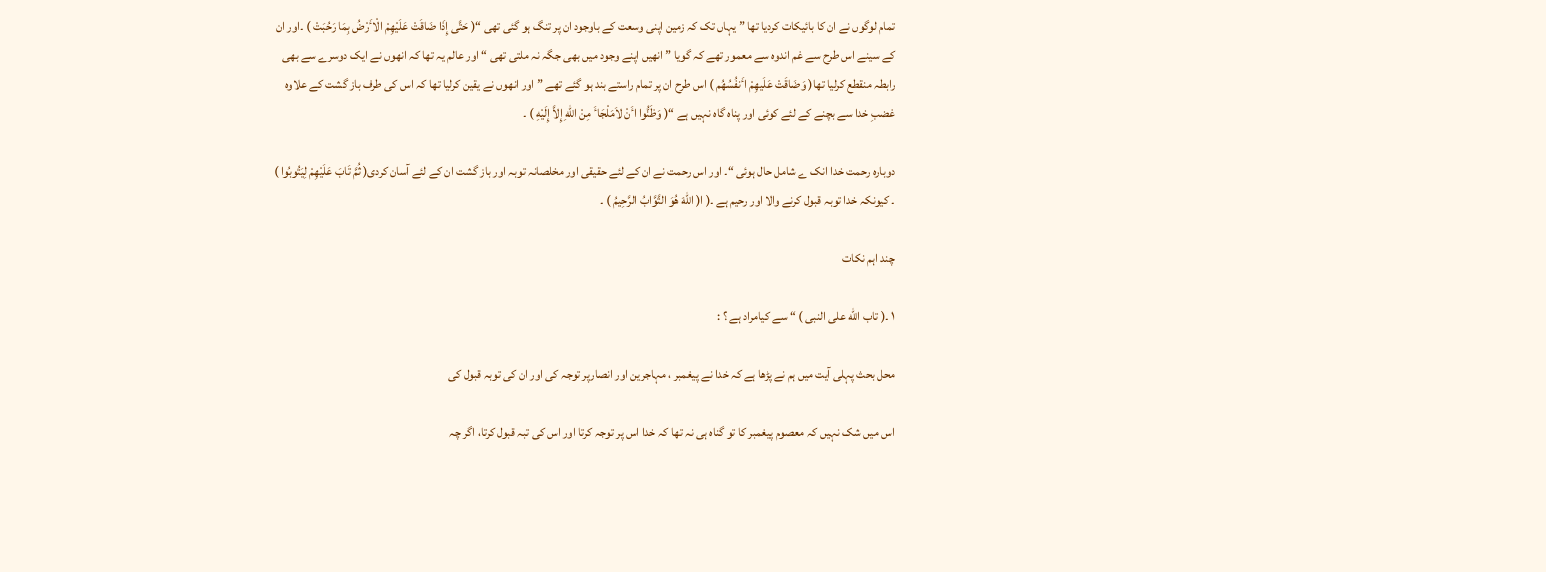تمام لوگوں نے ان کا بائیکات کردیا تھا ” یہاں تک کہ زمین اپنی وسعت کے باوجود ان پر تنگ ہو گئی تھی “( حَتَّی إِذَا ضَاقَتْ عَلَیْهِمْ الْاٴَرْضُ بِمَا رَحُبَتْ ) ۔اور ان کے سینے اس طرح سے غم اندوہ سے معمور تھے کہ گویا ” انھیں اپنے وجود میں بھی جگہ نہ ملتی تھی “ اور عالم یہ تھا کہ انھوں نے ایک دوسرے سے بھی رابطہ منقطع کرلیا تھا( وَضَاقَتْ عَلَیهِمْ اٴَنفُسُهُم ) اس طرح ان پر تمام راستے بند ہو گئے تھے ”اور انھوں نے یقین کرلیا تھا کہ اس کی طرف باز گشت کے علاوہ غضبِ خدا سے بچنے کے لئے کوئی اور پناہ گاہ نہیں ہے “( وَظَنُّوا اٴَنْ لاَمَلْجَاٴَ مِنْ اللهِ إِلاَّ إِلَیْهِ ) ۔

دوبارہ رحمت خدا انک ے شامل حال ہوئی “۔ اور اس رحمت نے ان کے لئے حقیقی اور مخلصانہ توبہ اور باز گشت ان کے لئے آسان کردی( ثُمَّ تَابَ عَلَیْهِمْ لِیَتُوبُوا ) ۔ کیونکہ خدا توبہ قبول کرنے والا اور رحیم ہے ۔( ا( اللهَ هُوَ التَّوَّابُ الرَّحِیمُ ) ۔

چند اہم نکات

۱ ۔( تاب الله علی النبی ) “ سے کیامراد ہے ؟ :

محل بحث پہلی آیت میں ہم نے پڑھا ہے کہ خدا نے پیغمبر ، مہاجرین اور انصارپر توجہ کی اور ان کی توبہ قبول کی

اس میں شک نہیں کہ معصوم پیغمبر کا تو گناہ ہی نہ تھا کہ خدا اس پر توجہ کرتا اور اس کی تبہ قبول کرتا، اگر چہ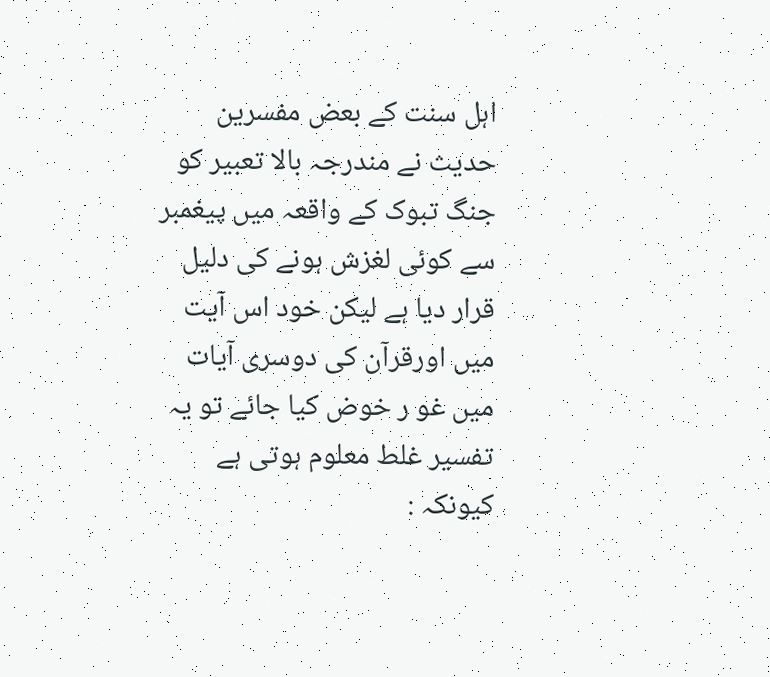اہل سنت کے بعض مفسرین حدیث نے مندرجہ بالا تعبیر کو جنگ تبوک کے واقعہ میں پیغمبر سے کوئی لغزش ہونے کی دلیل قرار دیا ہے لیکن خود اس آیت میں اورقرآن کی دوسری آیات میں غو ر خوض کیا جائے تو یہ تفسیر غلط معلوم ہوتی ہے کیونکہ :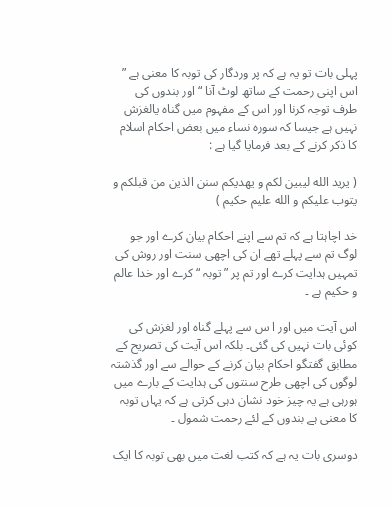پہلی بات تو یہ ہے کہ پر وردگار کی توبہ کا معنی ہے ” اس اپنی رحمت کے ساتھ لوٹ آنا “ اور بندوں کی طرف توجہ کرنا اور اس کے مفہوم میں گناہ یالغزش نہیں ہے جیسا کہ سورہ نساء میں بعض احکام اسلام کا ذکر کرنے کے بعد فرمایا گیا ہے :

( یرید الله لیبین لکم و یهدیکم سنن الذین من قبلکم و یتوب علیکم و الله علیم حکیم )

خد اچاہتا ہے کہ تم سے اپنے احکام بیان کرے اور جو لوگ تم سے پہلے تھے ان کی اچھی سنت اور روش کی تمہیں ہدایت کرے اور تم پر ”توبہ “ کرے اور خدا عالم و حکیم ہے ۔

اس آیت میں اور ا س سے پہلے گناہ اور لغزش کی کوئی بات نہیں کی گئی۔ بلکہ اس آیت کی تصریح کے مطابق گفتگو احکام بیان کرنے کے حوالے سے اور گذشتہ لوگوں کی اچھی طرح سنتوں کی ہدایت کے بارے میں ہورہی ہے یہ چیز خود نشان دہی کرتی ہے کہ یہاں توبہ کا معنی ہے بندوں کے لئے رحمت شمول ۔

دوسری بات یہ ہے کہ کتب لغت میں بھی توبہ کا ایک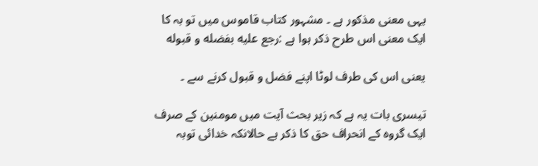یہی معنی مذکور ہے ۔ مشہور کتاب قاموس میں تو بہ کا ایک معنی اس طرح ذکر ہوا ہے :رجع علیه بفضله و قبوله

یعنی اس کی طرف لوٹا اپنے فضل و قبول کرنے سے ۔

تیسری بات یہ ہے کہ زیر بحث آیت میں مومنین کے صرف ایک گروہ کے انحراف حق کا ذکر ہے حالانکہ خدائی توبہ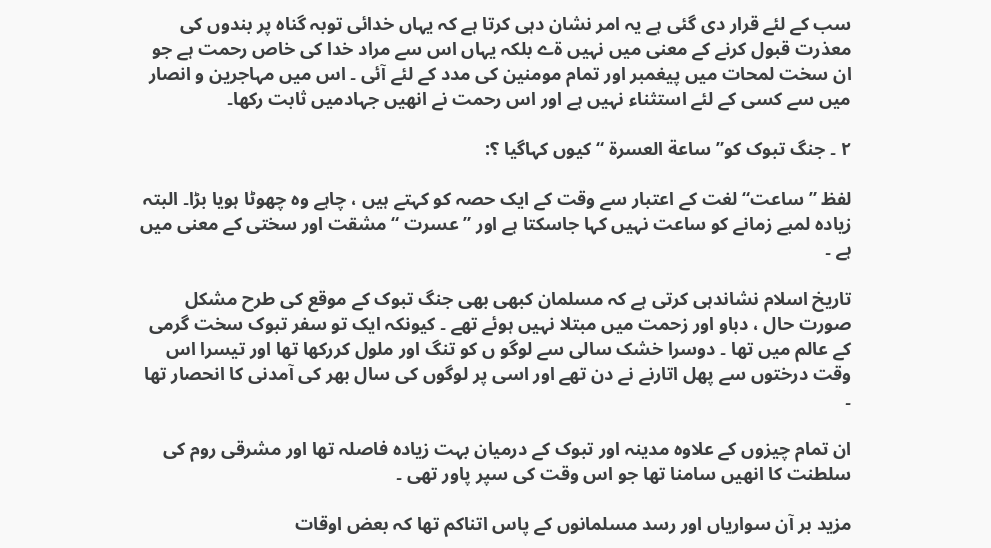سب کے لئے قرار دی گئی ہے یہ امر نشان دہی کرتا ہے کہ یہاں خدائی توبہ گناہ پر بندوں کی معذرت قبول کرنے کے معنی میں نہیں ةے بلکہ یہاں اس سے مراد خدا کی خاص رحمت ہے جو ان سخت لمحات میں پیغمبر اور تمام مومنین کی مدد کے لئے آئی ۔ اس میں مہاجرین و انصار میں سے کسی کے لئے استثناء نہیں ہے اور اس رحمت نے انھیں جہادمیں ثابت رکھا۔

۲ ۔ جنگ تبوک کو”ساعة العسرة “ کیوں کہاگیا ؟:

لفظ ”ساعت“ لغت کے اعتبار سے وقت کے ایک حصہ کو کہتے ہیں ، چاہے وہ چھوٹا ہویا بڑا۔ البتہ زیادہ لمبے زمانے کو ساعت نہیں کہا جاسکتا ہے اور ” عسرت “ مشقت اور سختی کے معنی میں ہے ۔

تاریخ اسلام نشاندہی کرتی ہے کہ مسلمان کبھی بھی جنگ تبوک کے موقع کی طرح مشکل صورت حال ، دباو اور زحمت میں مبتلا نہیں ہوئے تھے ۔ کیونکہ ایک تو سفر تبوک سخت گرمی کے عالم میں تھا ۔ دوسرا خشک سالی سے لوگو ں کو تنگ اور ملول کررکھا تھا اور تیسرا اس وقت درختوں سے پھل اتارنے نے دن تھے اور اسی پر لوگوں کی سال بھر کی آمدنی کا انحصار تھا ۔

ان تمام چیزوں کے علاوہ مدینہ اور تبوک کے درمیان بہت زیادہ فاصلہ تھا اور مشرقی روم کی سلطنت کا انھیں سامنا تھا جو اس وقت کی سپر پاور تھی ۔

مزید بر آن سواریاں اور رسد مسلمانوں کے پاس اتناکم تھا کہ بعض اوقات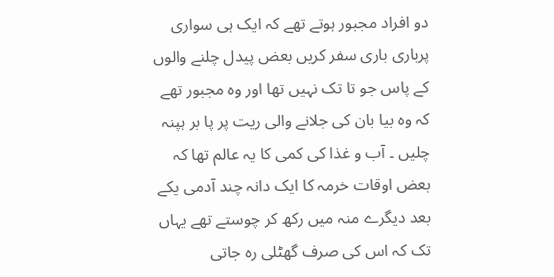دو افراد مجبور ہوتے تھے کہ ایک ہی سواری پرباری باری سفر کریں بعض پیدل چلنے والوں کے پاس جو تا تک نہیں تھا اور وہ مجبور تھے کہ وہ بیا بان کی جلانے والی ریت پر پا بر ہپنہ چلیں ۔ آب و غذا کی کمی کا یہ عالم تھا کہ بعض اوقات خرمہ کا ایک دانہ چند آدمی یکے بعد دیگرے منہ میں رکھ کر چوستے تھے یہاں تک کہ اس کی صرف گھٹلی رہ جاتی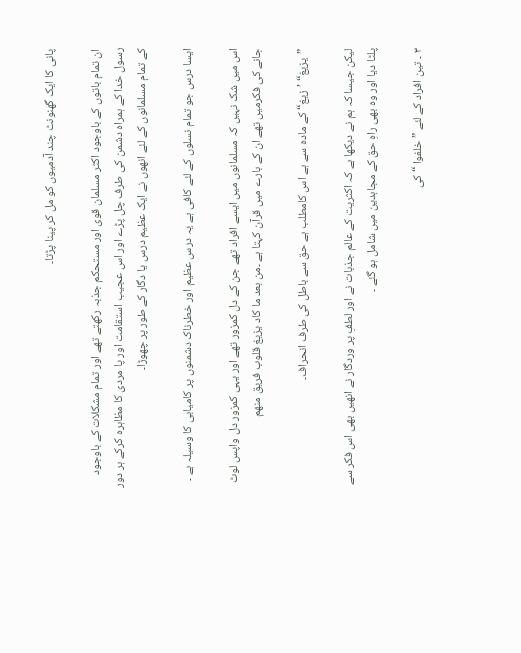پانی کا ایک گھنونٹ چند آدمیوں کو مل کر پینا پڑتا۔

ان تمام باتوں کے باوجود اکثر مسلمان قوی اور مستحکم جذبہ رکھتے تھے اور تمام مشکلات کے باوجود رسول خدا کے ہمراہ دشمن کی طرف چل پڑے اور اس عجیب استقامت اور پا مردی کا مظاہرہ کرکے ہر دور کے تمام مسلمانوں کے لئے انھوں نے ایک عظیم درس یا دگار کے طور پر چھوڑا۔

ایسا درس جو تمام نسلوں کے لئے کافی ہے یہ درس عظیم اور خطرناک دشمنوں پر کامیابی کا وسیلہ ہے ۔

اس میں شک نہیں کہ مسلمانوں میں ایسے افراد تھے جن کے دل کمزور تھے اور یہی کمزور دل واپس لوٹ جانے کی فکرمیں تھے ان کے بارے میں قرآن کہتا ہے ۔من بعد ما کاد یزیغ قلوب فریق منهم

”یزیغ“ ’زیغ“ کے مادہ سے ہے اس کامطلب ہے حق سے باطل کی طرف انحراف۔

لیکن جیسا کہ ہم نے دیکھا ہے کہ اکثریت کے عالم جذبات نے اور لطفِ پر وردگار نے انھیں بھی اس فکر سے پلٹا دیا اور وہ بھی راہِ حق کے مجاہدین میں شامل ہو گئے ۔

۳ ۔ تین افراد کے لئے ”خلفوا “ کی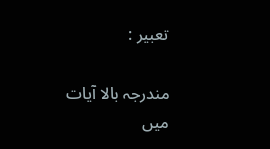تعبیر :

مندرجہ بالا آیات میں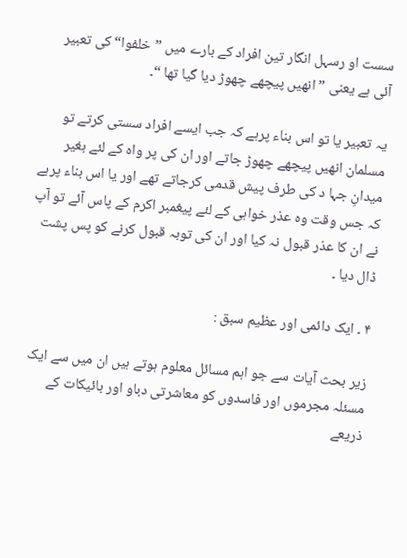سست او رسہل انگار تین افراد کے بارے میں ”خلفوا“ کی تعبیر آئی ہے یعنی ” انھیں پیچھے چھوڑ دیا گیا تھا “۔

یہ تعبیر یا تو اس بناء پرہے کہ جب ایسے افراد سستی کرتے تو مسلمان انھیں پیچھے چھوڑ جاتے اور ان کی پر واہ کے لئے بغیر میدانِ جہا د کی طرف پیش قدمی کرجاتے تھے اور یا اس بناء پرہے کہ جس وقت وہ عذر خواہی کے لئے پیغمبر اکرم کے پاس آئے تو آپ نے ان کا عذر قبول نہ کیا اور ان کی توبہ قبول کرنے کو پس پشت ڈال دیا ۔

۴ ۔ ایک دائمی اور عظیم سبق :

زیر بحث آیات سے جو اہم مسائل معلوم ہوتے ہیں ان میں سے ایک مسئلہ مجرموں اور فاسدوں کو معاشرتی دباو اور بائیکات کے ذریعے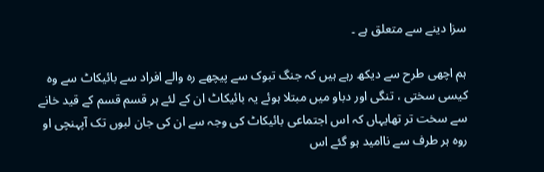سزا دینے سے متعلق ہے ۔

ہم اچھی طرح سے دیکھ رہے ہیں کہ جنگ تبوک سے پیچھے رہ والے افراد سے بائیکاٹ سے وہ کیسی سختی ، تنگی اور دباو میں مبتلا ہوئے یہ بائیکاٹ ان کے لئے ہر قسم قسم کے قید خانے سے سخت تر تھایہاں کہ اس اجتماعی بائیکاٹ کی وجہ سے ان کی جان لبوں تک آپہنچی او روہ ہر طرف سے ناامید ہو گئے اس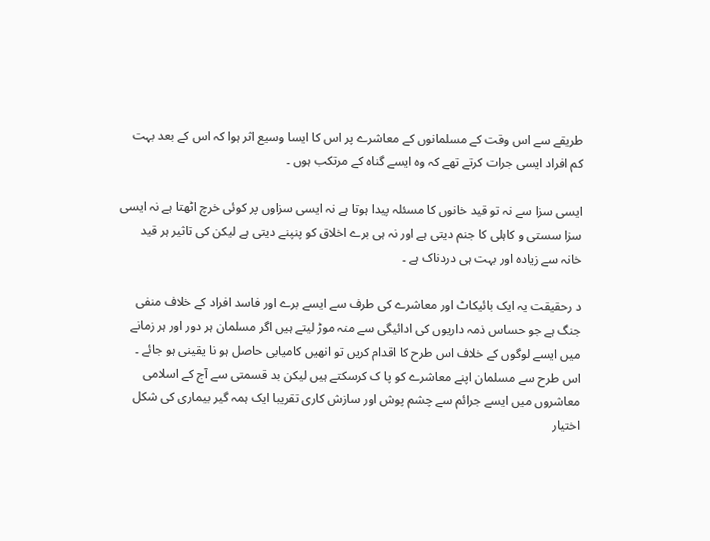طریقے سے اس وقت کے مسلمانوں کے معاشرے پر اس کا ایسا وسیع اثر ہوا کہ اس کے بعد بہت کم افراد ایسی جرات کرتے تھے کہ وہ ایسے گناہ کے مرتکب ہوں ۔

ایسی سزا سے نہ تو قید خانوں کا مسئلہ پیدا ہوتا ہے نہ ایسی سزاوں پر کوئی خرچ اٹھتا ہے نہ ایسی سزا سستی و کاہلی کا جنم دیتی ہے اور نہ ہی برے اخلاق کو پنپنے دیتی ہے لیکن کی تاثیر ہر قید خانہ سے زیادہ اور بہت ہی دردناک ہے ۔

د رحقیقت یہ ایک بائیکاٹ اور معاشرے کی طرف سے ایسے برے اور فاسد افراد کے خلاف منفی جنگ ہے جو حساس ذمہ داریوں کی ادائیگی سے منہ موڑ لیتے ہیں اگر مسلمان ہر دور اور ہر زمانے میں ایسے لوگوں کے خلاف اس طرح کا اقدام کریں تو انھیں کامیابی حاصل ہو نا یقینی ہو جائے ۔ اس طرح سے مسلمان اپنے معاشرے کو پا ک کرسکتے ہیں لیکن بد قسمتی سے آج کے اسلامی معاشروں میں ایسے جرائم سے چشم پوش اور سازش کاری تقریبا ایک ہمہ گیر بیماری کی شکل اختیار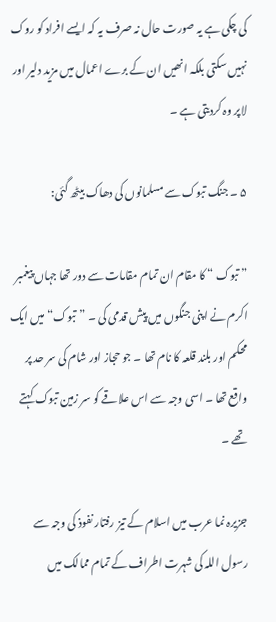کی چکی ہے یہ صورت حال نہ صرف یہ کہ ایسے افراد کو روک نہیں سکتی بلکہ انھیں ان کے برے اعمال میں مزید دلیر اور لاپر وہ کردیتی ہے ۔

۵ ۔ جنگ تبوک سے مسلمانوں کی دھاک بیٹھ گئی:

” تبوک “ کا مقام ان تمام مقامات سے دور تھا جہاں پیغمبر اکرم نے اپنی جنگوں میں پیش قدمی کی ۔ ”تبوک“ میں ایک محکم اور بلند قلعہ کا نام تھا ۔ جو حجاز اور شام کی سر حد پر واقع تھا ۔ اسی وجہ سے اس علاقے کو سر زمین تبوک کہتے تھے ۔

جزیرہ نما عرب میں اسلام کے تیز رفتار نفوذ کی وجہ سے رسول اللہ کی شہرت اطراف کے تمام ممالک میں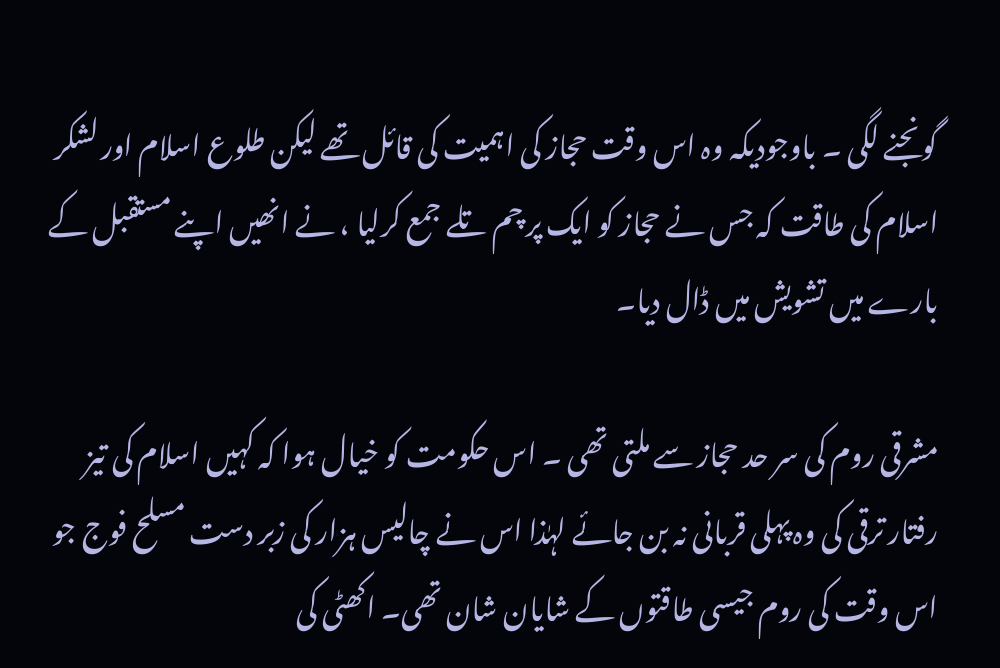گونجنے لگی ۔ باوجودیکہ وہ اس وقت حجاز کی اہمیت کی قائل تھے لیکن طلوع اسلام اور لشکر اسلام کی طاقت کہ جس نے حجاز کو ایک پر چم تلے جمع کرلیا ، نے انھیں اپنے مستقبل کے بارے میں تشویش میں ڈال دیا۔

مشرقی روم کی سر حد حجاز سے ملتی تھی ۔ اس حکومت کو خیال ہوا کہ کہیں اسلام کی تیز رفتار ترقی کی وہ پہلی قربانی نہ بن جائے لہٰذا اس نے چالیس ہزار کی زبر دست مسلح فوج جو اس وقت کی روم جیسی طاقتوں کے شایان شان تھی۔ اکھٹی کی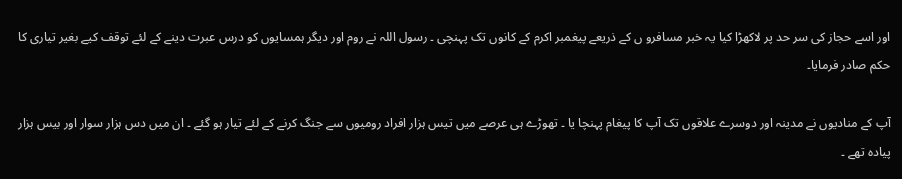اور اسے حجاز کی سر حد پر لاکھڑا کیا یہ خبر مسافرو ں کے ذریعے پیغمبر اکرم کے کانوں تک پہنچی ۔ رسول اللہ نے روم اور دیگر ہمسایوں کو درس عبرت دینے کے لئے توقف کیے بغیر تیاری کا حکم صادر فرمایا۔

آپ کے منادیوں نے مدینہ اور دوسرے علاقوں تک آپ کا پیغام پہنچا یا ۔ تھوڑے ہی عرصے میں تیس ہزار افراد رومیوں سے جنگ کرنے کے لئے تیار ہو گئے ۔ ان میں دس ہزار سوار اور بیس ہزار پیادہ تھے ۔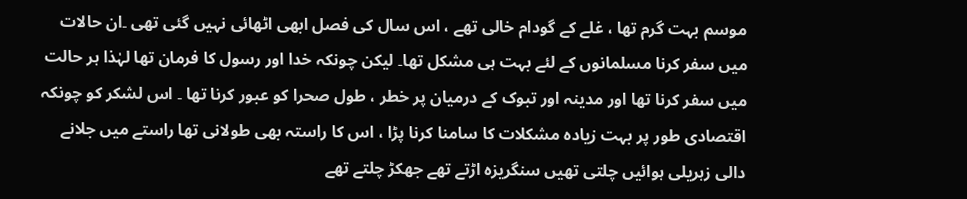موسم بہت گرم تھا ، غلے کے گودام خالی تھے ، اس سال کی فصل ابھی اٹھائی نہیں گئی تھی ۔ان حالات میں سفر کرنا مسلمانوں کے لئے بہت ہی مشکل تھا۔ لیکن چونکہ خدا اور رسول کا فرمان تھا لہٰذا ہر حالت میں سفر کرنا تھا اور مدینہ اور تبوک کے درمیان پر خطر ، طول صحرا کو عبور کرنا تھا ۔ اس لشکر کو چونکہ اقتصادی طور پر بہت زیادہ مشکلات کا سامنا کرنا پڑا ، اس کا راستہ بھی طولانی تھا راستے میں جلانے دالی زہریلی ہوائیں چلتی تھیں سنگریزہ اڑتے تھے جھکڑ چلتے تھے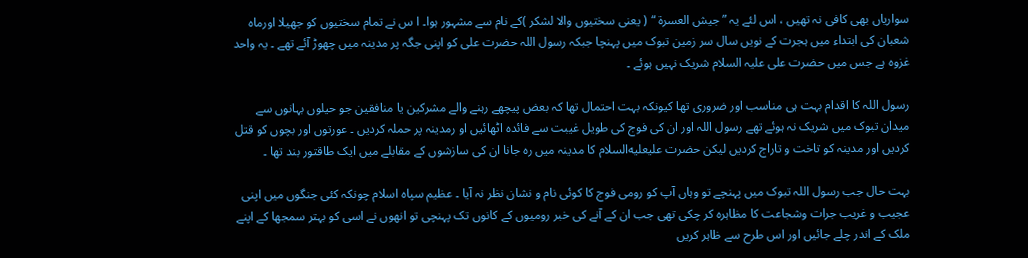سواریاں بھی کافی نہ تھیں ، اس لئے یہ ” جیش العسرة “ ( یعنی سختیوں والا لشکر )کے نام سے مشہور ہوا۔ ا س نے تمام سختیوں کو جھیلا اورماہ شعبان کی ابتداء میں ہجرت کے نویں سال سر زمین تبوک میں پہنچا جبکہ رسول اللہ حضرت علی کو اپنی جگہ پر مدینہ میں چھوڑ آئے تھے ۔ یہ واحد غزوہ ہے جس میں حضرت علی علیہ السلام شریک نہیں ہوئے ۔

رسول اللہ کا اقدام بہت ہی مناسب اور ضروری تھا کیونکہ بہت احتمال تھا کہ بعض پیچھے رہنے والے مشرکین یا منافقین جو حیلوں بہانوں سے میدان تبوک میں شریک نہ ہوئے تھے رسول اللہ اور ان کی فوج کی طویل غیبت سے فائدہ اٹھائیں او رمدینہ پر حملہ کردیں ۔ عورتوں اور بچوں کو قتل کردیں اور مدینہ کو تاخت و تاراج کردیں لیکن حضرت علیعليه‌السلام کا مدینہ میں رہ جانا ان کی سازشوں کے مقابلے میں ایک طاقتور بند تھا ۔

بہت حال جب رسول اللہ تبوک میں پہنچے تو وہاں آپ کو رومی فوج کا کوئی نام و نشان نظر نہ آیا ۔ عظیم سپاہ اسلام چونکہ کئی جنگوں میں اپنی عجیب و غریب جرات وشجاعت کا مظاہرہ کر چکی تھی جب ان کے آنے کی خبر رومیوں کے کانوں تک پہنچی تو انھوں نے اسی کو بہتر سمجھا کے اپنے ملک کے اندر چلے جائیں اور اس طرح سے ظاہر کریں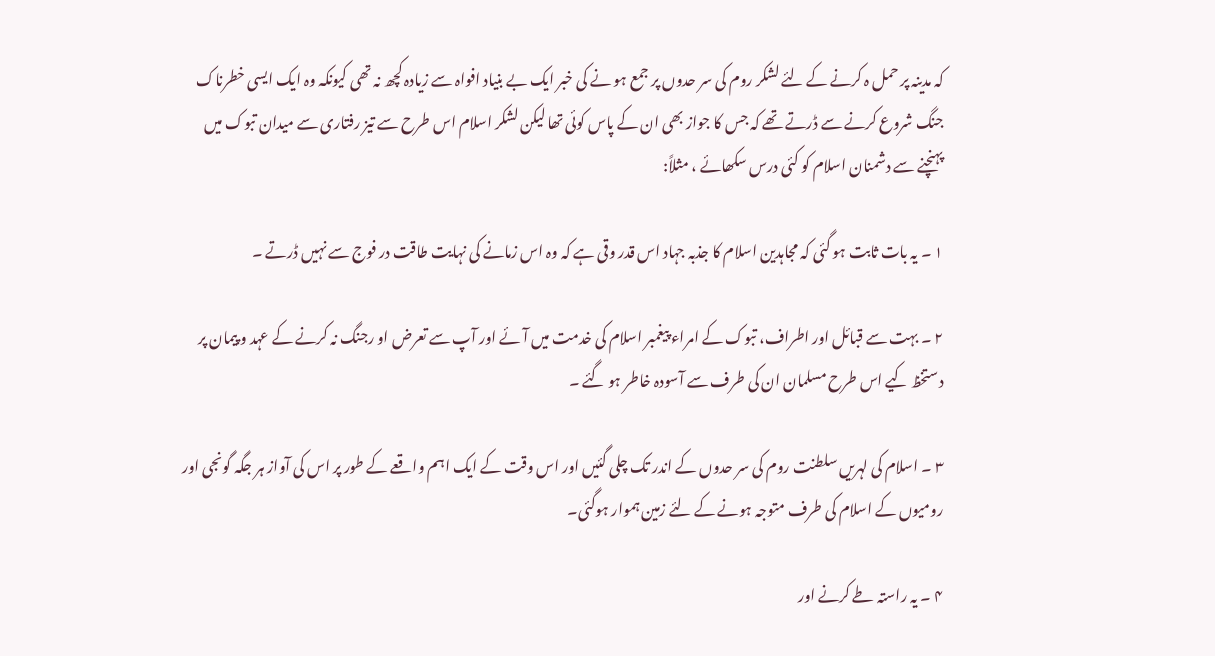کہ مدینہ پر حمل ہ کرنے کے لئے لشکر روم کی سر حدوں پر جمع ہو نے کی خبر ایک بے بنیاد افواہ سے زیادہ کچھ نہ تھی کیونکہ وہ ایک ایسی خطرناک جنگ شروع کرنے سے ڈرتے تھے کہ جس کا جواز بھی ان کے پاس کوئی تھا لیکن لشکر اسلام اس طرح سے تیز رفتاری سے میدان تبوک میں پہنچنے سے دشمنان اسلام کو کئی درس سکھائے ، مثلاً:

۱ ۔ یہ بات ثابت ہو گئی کہ مجاہدین اسلام کا جذبہ جہاد اس قدر وقی ہے کہ وہ اس زمانے کی نہایت طاقت در فوج سے نہیں ڈرتے ۔

۲ ۔ بہت سے قبائل اور اطراف، تبوک کے امراء پیغمبر اسلام کی خدمت میں آئے اور آپ سے تعرض او رجنگ نہ کرنے کے عہد و پیمان پر دستخظ کیے اس طرح مسلمان ان کی طرف سے آسودہ خاطر ہو گئے ۔

۳ ۔ اسلام کی لہریں سلطنت روم کی سر حدوں کے اندر تک چلی گئیں اور اس وقت کے ایک اہم واقعے کے طور پر اس کی آواز ہر جگہ گونجی اور رومیوں کے اسلام کی طرف متوجہ ہونے کے لئے زمین ہموار ہوگئی۔

۴ ۔ یہ راستہ طے کرنے اور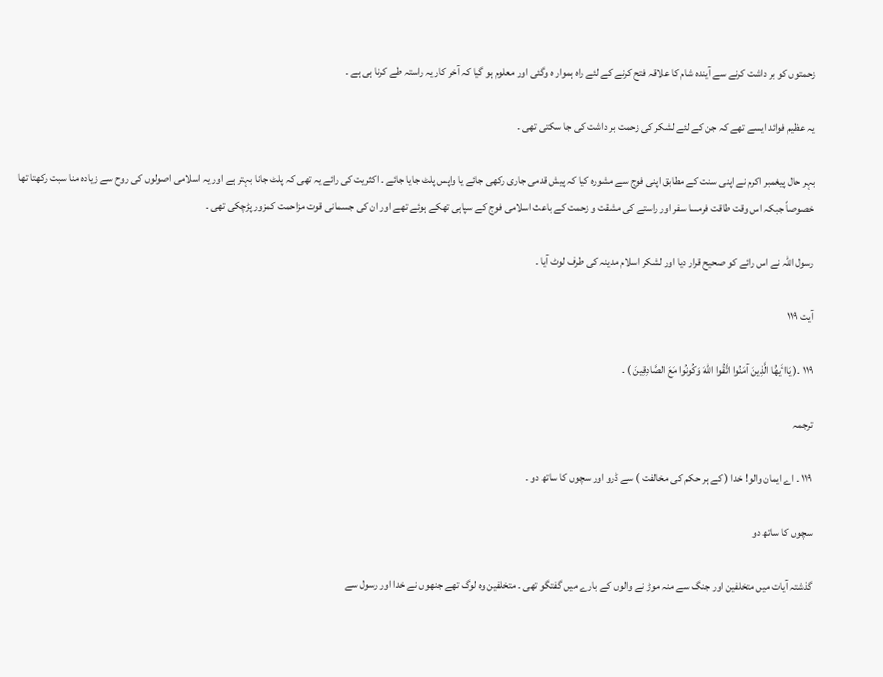زحمتوں کو بر داشت کرنے سے آیندہ شام کا علاقہ فتح کرنے کے لئے راہ ہموار ہ وگئی اور معلوم ہو گیا کہ آخر کار یہ راستہ طے کرنا ہی ہے ۔

یہ عظیم فوائد ایسے تھے کہ جن کے لئے لشکر کی زحمت بر داشت کی جا سکتی تھی ۔

بہر حال پیغمبر اکرم نے اپنی سنت کے مطابق اپنی فوج سے مشورہ کیا کہ پیش قدمی جاری رکھی جائے یا واپس پلٹ جایا جائے ۔ اکثریت کی رائے یہ تھی کہ پلٹ جانا بہتر ہے اور یہ اسلامی اصولوں کی روح سے زیادہ منا سبت رکھتا تھا خصوصاً جبکہ اس وقت طاقت فرمسا سفر اور راستے کی مشقت و زحمت کے باعث اسلامی فوج کے سپاہی تھکے ہوئے تھے اور ان کی جسمانی قوت مزاحمت کمزور پڑچکی تھی ۔

رسول اللہ نے اس رائے کو صحیح قرار دیا اور لشکر اسلام مدینہ کی طرف لوٹ آیا ۔

آیت ۱۱۹

۱۱۹ ۔( یَااٴَیهَُا الَّذِینَ آمَنُوا اتَّقُوا اللهَ وَکُونُوا مَعَ الصَّادِقِینَ ) ۔

ترجمہ

۱۱۹ ۔ اے ایمان والو! خدا ( کے ہر حکم کی مخالفت ) سے ڈرو اور سچوں کا ساتھ دو ۔

سچوں کا ساتھ دو

گذشتہ آیات میں متخلفین اور جنگ سے منہ موڑ نے والوں کے بارے میں گفتگو تھی ۔ متخلفین وہ لوگ تھے جنھوں نے خدا اور رسول سے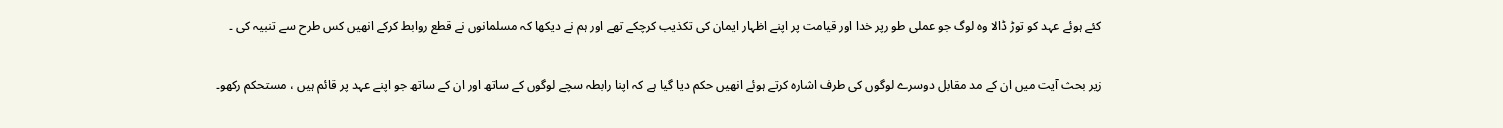کئے ہوئے عہد کو توڑ ڈالا وہ لوگ جو عملی طو رپر خدا اور قیامت پر اپنے اظہار ایمان کی تکذیب کرچکے تھے اور ہم نے دیکھا کہ مسلمانوں نے قطع روابط کرکے انھیں کس طرح سے تنبیہ کی ۔

زیر بحث آیت میں ان کے مد مقابل دوسرے لوگوں کی طرف اشارہ کرتے ہوئے انھیں حکم دیا گیا ہے کہ اپنا رابطہ سچے لوگوں کے ساتھ اور ان کے ساتھ جو اپنے عہد پر قائم ہیں ، مستحکم رکھو۔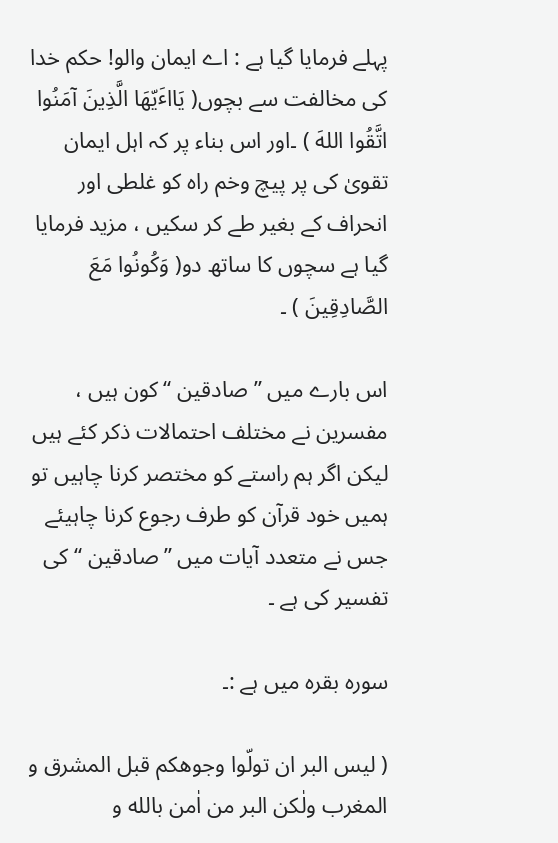پہلے فرمایا گیا ہے : اے ایمان والو! حکم خدا کی مخالفت سے بچوں( یَااٴَیّهَا الَّذِینَ آمَنُوا اتَّقُوا اللهَ ) ۔اور اس بناء پر کہ اہل ایمان تقویٰ کی پر پیچ وخم راہ کو غلطی اور انحراف کے بغیر طے کر سکیں ، مزید فرمایا گیا ہے سچوں کا ساتھ دو( وَکُونُوا مَعَ الصَّادِقِینَ ) ۔

اس بارے میں ” صادقین “کون ہیں ، مفسرین نے مختلف احتمالات ذکر کئے ہیں لیکن اگر ہم راستے کو مختصر کرنا چاہیں تو ہمیں خود قرآن کو طرف رجوع کرنا چاہیئے جس نے متعدد آیات میں ”صادقین “ کی تفسیر کی ہے ۔

سورہ بقرہ میں ہے :۔

( لیس البر ان تولّوا وجوهکم قبل المشرق و المغرب ولٰکن البر من اٰمن بالله و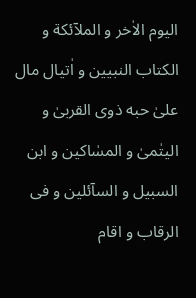الیوم الاٰخر و الملآئکة و الکتاب النبیین و اٰتیال مال علیٰ حبه ذوی القربیٰ و الیتٰمیٰ و المسٰاکین و ابن السبیل و السآئلین و فی الرقاب و اقام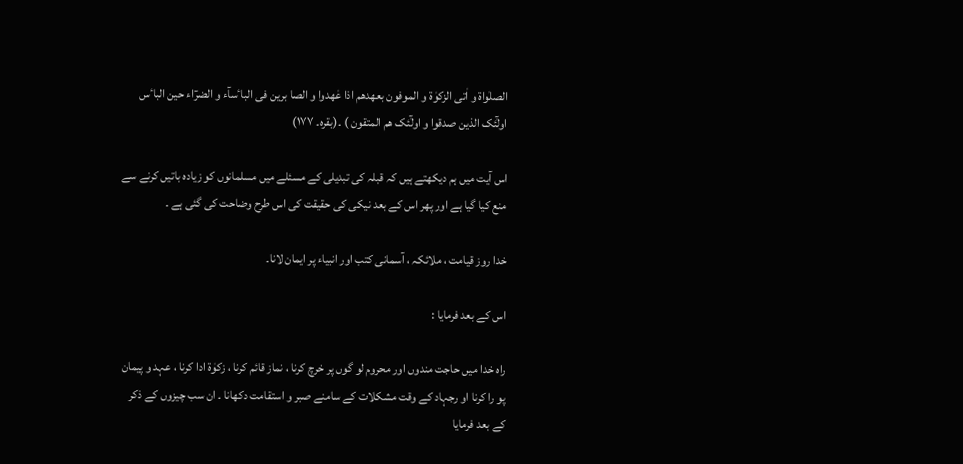الصلٰواة و اٰتی الزکوٰة و الموفون بعهدهم اذا عٰهدوا و الصا برین فی الباٴسآء و الضرٓاء حین الباٴس اولٰٓئک الذین صدقوا و اولٰٓئک هم المتقون ) ۔(بقرہ۔ ۱۷۷)

اس آیت میں ہم دیکھتے ہیں کہ قبلہ کی تبدیلی کے مسئلے میں مسلمانوں کو زیادہ باتیں کرنے سے منع کیا گیا ہے اور پھر اس کے بعد نیکی کی حقیقت کی اس طرح وضاحت کی گئی ہے ۔

خدا روز قیامت ، ملائکہ ، آسمانی کتب اور انبیاء پر ایمان لانا۔

اس کے بعد فرمایا :

راہ خدا میں حاجت مندوں اور محروم لو گوں پر خرچ کرنا ، نماز قائم کرنا ، زکوٰة ادا کرنا ، عہد و پیمان پو را کرنا او رجہاد کے وقت مشکلات کے سامنے صبر و استقامت دکھانا ۔ ان سب چیزوں کے ذکر کے بعد فرمایا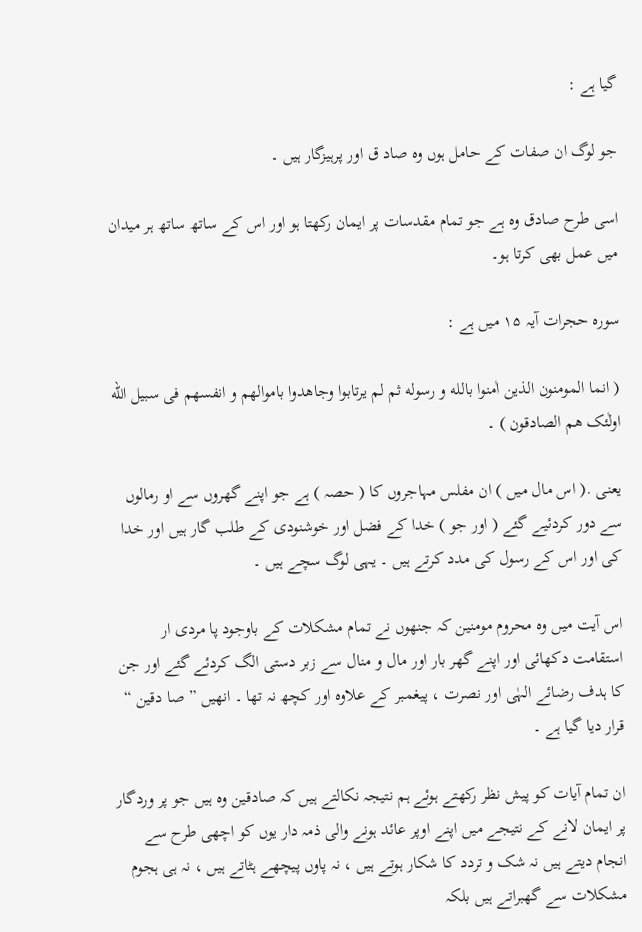گیا ہے :

جو لوگ ان صفات کے حامل ہوں وہ صاد ق اور پرہیزگار ہیں ۔

اسی طرح صادق وہ ہے جو تمام مقدسات پر ایمان رکھتا ہو اور اس کے ساتھ ساتھ ہر میدان میں عمل بھی کرتا ہو۔

سورہ حجرات آیہ ۱۵ میں ہے :

( انما المومنون الذین اٰمنوا بالله و رسوله ثم لم یرتابوا وجاهدوا باموالهم و انفسهم فی سبیل الله اولٰئک هم الصادقون ) ۔

یعنی .( اس مال میں ) ان مفلس مہاجروں کا ( حصہ ) ہے جو اپنے گھروں سے او رمالوں سے دور کردئیے گئے ( اور جو ) خدا کے فضل اور خوشنودی کے طلب گار ہیں اور خدا کی اور اس کے رسول کی مدد کرتے ہیں ۔ یہی لوگ سچے ہیں ۔

اس آیت میں وہ محروم مومنین کہ جنھوں نے تمام مشکلات کے باوجود پا مردی ار استقامت دکھائی اور اپنے گھر بار اور مال و منال سے زبر دستی الگ کردئے گئے اور جن کا ہدف رضائے الہٰی اور نصرت ، پیغمبر کے علاوہ اور کچھ نہ تھا ۔ انھیں ” صا دقین “ قرار دیا گیا ہے ۔

ان تمام آیات کو پیش نظر رکھتے ہوئے ہم نتیجہ نکالتے ہیں کہ صادقین وہ ہیں جو پر وردگار پر ایمان لانے کے نتیجے میں اپنے اوپر عائد ہونے والی ذمہ دار یوں کو اچھی طرح سے انجام دیتے ہیں نہ شک و تردد کا شکار ہوتے ہیں ، نہ پاوں پیچھے ہٹاتے ہیں ، نہ ہی ہجوم مشکلات سے گھبراتے ہیں بلکہ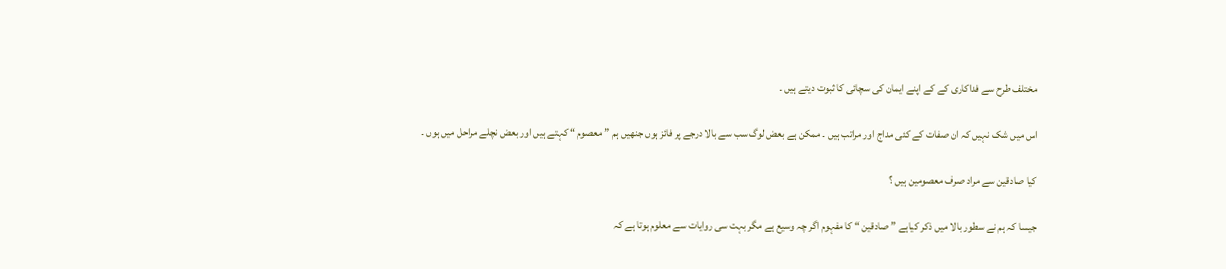مختلف طرح سے فداکاری کے کے اپنے ایمان کی سچائی کا ثبوت دیتے ہیں ۔

اس میں شک نہیں کہ ان صفات کے کئی مداج اور مراتب ہیں ۔ ممکن ہے بعض لوگ سب سے بالا درجے پر فائز ہوں جنھیں ہم ” معصوم “ کہتے ہیں اور بعض نچلے مراحل میں ہوں ۔

کیا صادقین سے مراد صرف معصومین ہیں ؟

جیسا کہ ہم نے سطور بالا میں ذکر کیاہے ” صادقین “ کا مفہوم اگر چہ وسیع ہے مگر بہت سی روایات سے معلوم ہوتا ہے کہ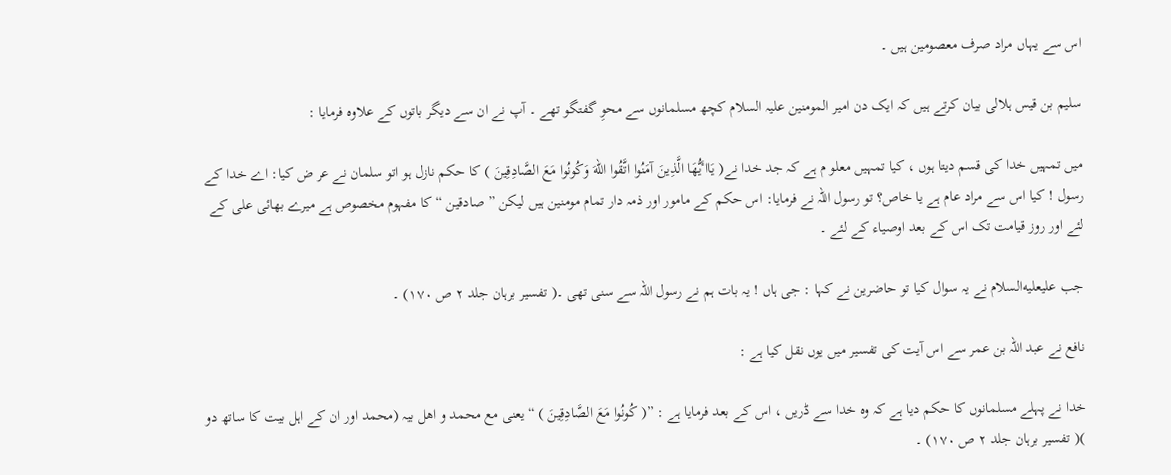اس سے یہاں مراد صرف معصومین ہیں ۔

سلیم بن قیس ہلالی بیان کرتے ہیں کہ ایک دن امیر المومنین علیہ السلام کچھ مسلمانوں سے محوِ گفتگو تھے ۔ آپ نے ان سے دیگر باتوں کے علاوہ فرمایا :

میں تمہیں خدا کی قسم دیتا ہوں ، کیا تمہیں معلو م ہے کہ جد خدا نے( یَااٴَیُّهَا الَّذِینَ آمَنُوا اتَّقُوا اللهَ وَکُونُوا مَعَ الصَّادِقِینَ ) کا حکم نازل ہو اتو سلمان نے عر ض کیا: اے خدا کے رسول ! کیا اس سے مراد عام ہے یا خاص؟ تو رسول اللہ نے فرمایا: اس حکم کے مامور اور ذمہ دار تمام مومنین ہیں لیکن ” صادقین “ کا مفہوم مخصوص ہے میرے بھائی علی کے لئے اور روز قیامت تک اس کے بعد اوصیاء کے لئے ۔

جب علیعليه‌السلام نے یہ سوال کیا تو حاضرین نے کہا : جی ہاں ! یہ بات ہم نے رسول اللہ سے سنی تھی ۔( تفسیر برہان جلد ۲ ص ۱۷۰) ۔

نافع نے عبد اللہ بن عمر سے اس آیت کی تفسیر میں یوں نقل کیا ہے :

خدا نے پہلے مسلمانوں کا حکم دیا ہے کہ وہ خدا سے ڈریں ، اس کے بعد فرمایا ہے : ”( کُونُوا مَعَ الصَّادِقِینَ ) “یعنی مع محمد و اھل بیہ (محمد اور ان کے اہل بیت کا ساتھ دو )( تفسیر برہان جلد ۲ ص ۱۷۰) ۔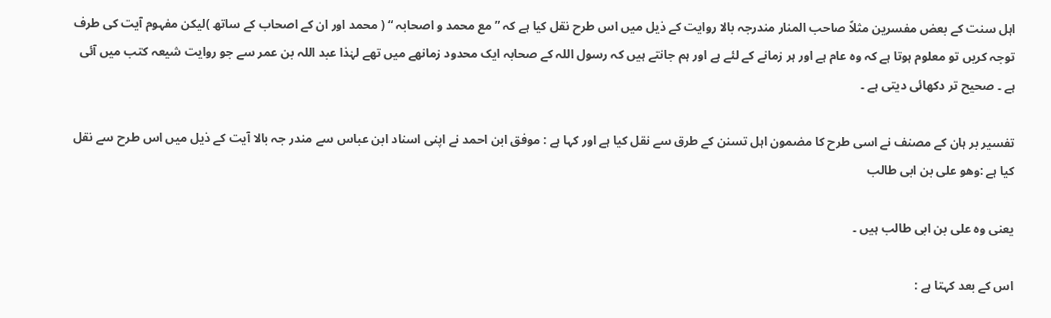اہل سنت کے بعض مفسرین مثلاً صاحب المنار مندرجہ بالا روایت کے ذیل میں اس طرح نقل کیا ہے کہ ” مع محمد و اصحابہ “ ( محمد اور ان کے اصحاب کے ساتھ )لیکن مفہوم آیت کی طرف توجہ کریں تو معلوم ہوتا ہے کہ وہ عام ہے اور ہر زمانے کے لئے ہے اور ہم جانتے ہیں کہ رسول اللہ کے صحابہ ایک محدود زمانھے میں تھے لہٰذا عبد اللہ بن عمر سے جو روایت شیعہ کتب میں آئی ہے ۔ صحیح تر دکھائی دیتی ہے ۔

تفسیر بر ہان کے مصنف نے اسی طرح کا مضمون اہل تسنن کے طرق سے نقل کیا ہے اور کہا ہے : موفق ابن احمد نے اپنی اسناد ابن عباس سے مندر جہ بالا آیت کے ذیل میں اس طرح سے نقل کیا ہے :وھو علی بن ابی طالب

یعنی وہ علی بن ابی طالب ہیں ۔

اس کے بعد کہتا ہے :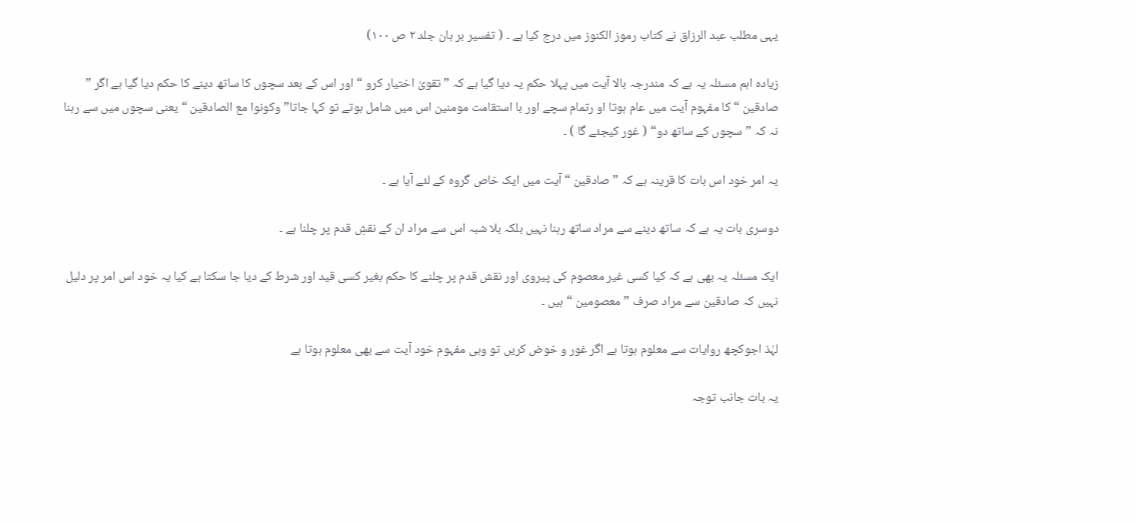یہی مطلب عبد الرزاق نے کتاب رموز الکنوز میں درج کیا ہے ۔ ( تفسیر بر ہان جلد ۲ ص ۱۰۰)

زیادہ اہم مسئلہ یہ ہے کہ مندرجہ بالا آیت میں پہلا حکم یہ دیا گیا ہے کہ ” تقویٰ اختیار کرو “ اور اس کے بعد سچوں کا ساتھ دینے کا حکم دیا گیا ہے اگر ” صادقین “ کا مفہوم آیت میں عام ہوتا او رتمام سچے اور با استقامت مومنین اس میں شامل ہوتے تو کہا جاتا” وکونوا مع الصادقین “ یعنی سچوں میں سے رہنا نہ کہ ” سچوں کے ساتھ دو“ ( غور کیجئے گا ) ۔

یہ امر خود اس بات کا قرینہ ہے کہ ” صادقین “ آیت میں ایک خاص گروہ کے لئے آیا ہے ۔

دوسری بات یہ ہے کہ ساتھ دینے سے مراد ساتھ رہنا نہیں بلکہ بلا شبہ اس سے مراد ان کے نقشِ قدم پر چلنا ہے ۔

ایک مسئلہ یہ بھی ہے کہ کیا کسی غیر معصوم کی پیروی اور نقش قدم پر چلنے کا حکم بغیر کسی قید اور شرط کے دیا جا سکتا ہے کیا یہ خود اس امر پر دلیل نہیں کہ صادقین سے مراد صرف ” معصومین “ ہیں ۔

لہٰذ اجوکچھ روایات سے معلوم ہوتا ہے اگر غور و خوض کریں تو وہی مفہوم خود آیت سے بھی معلوم ہوتا ہے

یہ بات جانب توجہ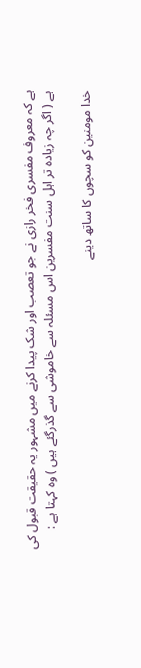ہے کہ معروف مفسری فخر رازی نے جو تعصب اور شک پیدا کرنے میں مشہور یہ حقیقت قبول کی ہے ( اگر چہ زیادہ تر اہل سنت مفسرین اس مسئلہ سے خاموشی سے گذرگئے ہیں ) وہ کہتا ہے :

خدا مومنین کو سچوں کا ساتھ دینے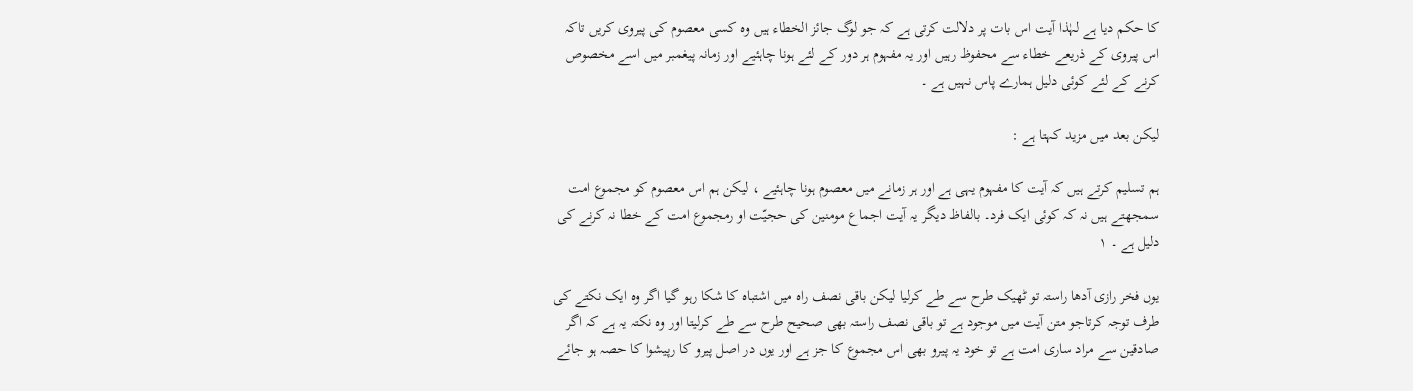کا حکم دیا ہے لہٰذا آیت اس بات پر دلالت کرتی ہے کہ جو لوگ جائز الخطاء ہیں وہ کسی معصوم کی پیروی کریں تاکہ اس پیروی کے ذریعے خطاء سے محفوظ رہیں اور یہ مفہوم ہر دور کے لئے ہونا چاہئیے اور زمانہ پیغمبر میں اسے مخصوص کرنے کے لئے کوئی دلیل ہمارے پاس نہیں ہے ۔

لیکن بعد میں مزید کہتا ہے :

ہم تسلیم کرتے ہیں کہ آیت کا مفہوم یہی ہے اور ہر زمانے میں معصوم ہونا چاہئیے ، لیکن ہم اس معصوم کو مجموع امت سمجھتے ہیں نہ کہ کوئی ایک فرد۔ بالفاظ دیگر یہ آیت اجماع مومنین کی حجیّت او رمجموع امت کے خطا نہ کرنے کی دلیل ہے ۔ ۱

یوں فخر رازی آدھا راستہ تو ٹھیک طرح سے طے کرلیا لیکن باقی نصف راہ میں اشتباہ کا شکا رہو گیا اگر وہ ایک نکتے کی طرف توجہ کرتاجو متن آیت میں موجود ہے تو باقی نصف راستہ بھی صحیح طرح سے طے کرلیتا اور وہ نکتہ یہ ہے کہ اگر صادقین سے مراد ساری امت ہے تو خود یہ پیرو بھی اس مجموع کا جز ہے اور یوں در اصل پیرو کا رپیشوا کا حصہ ہو جائے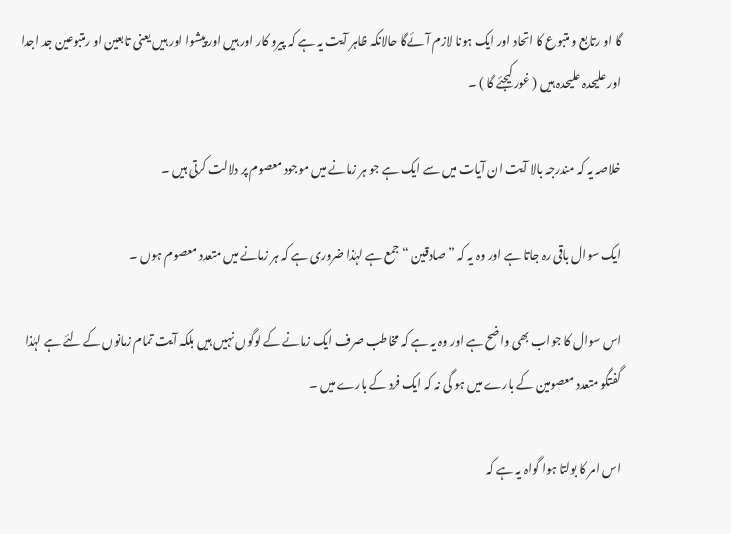گا او رتابع و متبوع کا اتحاد اور ایک ہونا لازم آئےگا حالانکہ ظاہر آیت یہ ہے کہ پیرو کار اور ہیں اور پیشوا اور ہیں یعنی تابعین او رمتبوعین جد اجدا اور علیحدہ علیحدہ ہیں ( غور کیجئے گا ) ۔

خلاصہ یہ کہ مندرجہ بالا آیت ان آیات میں سے ایک ہے جو ہر زمانے میں موجود معصوم پر دلالت کرتی ہیں ۔

ایک سوال باقی رہ جاتا ہے اور وہ یہ کہ ” صادقین “ جمع ہے لہٰذا ضروری ہے کہ ہر زمانے میں متعدد معصوم ہوں ۔

اس سوال کا جواب بھی واضح ہے اور وہ یہ ہے کہ مخاطب صرف ایک زمانے کے لوگوں نہیں ہیں بلکہ آیت تمام زمانوں کے لئے ہے لہٰذا گفتگو متعدد معصومین کے بارے میں ہو گی نہ کہ ایک فرد کے بارے میں ۔

اس امر کا بولتا ہوا گواہ یہ ہے کہ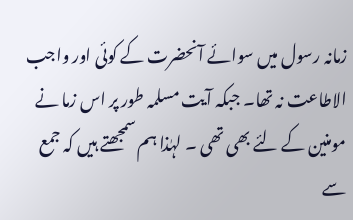زمانہ رسول میں سوائے آنحضرت کے کوئی اور واجب الاطاعت نہ تھا۔ جبکہ آیت مسلمہ طور پر اس زما نے مومنین کے لئے بھی تھی ۔ لہٰذا ہم سمجھتے ہیں کہ جمع سے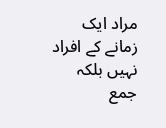مراد ایک زمانے کے افراد نہیں بلکہ جمع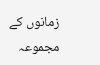زمانوں کے مجموعہ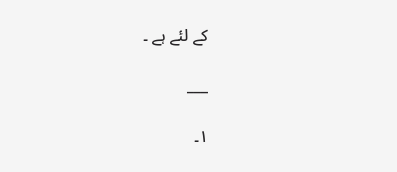کے لئے ہے ۔

___

۱۔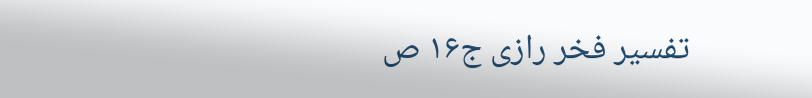تفسیر فخر رازی ج۱۶ ص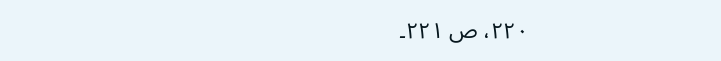۲۲۰، ص ۲۲۱۔